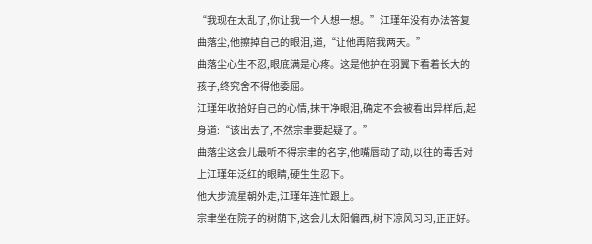“我现在太乱了,你让我一个人想一想。”江瑾年没有办法答复曲落尘,他擦掉自己的眼泪,道,“让他再陪我两天。”
曲落尘心生不忍,眼底满是心疼。这是他护在羽翼下看着长大的孩子,终究舍不得他委屈。
江瑾年收拾好自己的心情,抹干净眼泪,确定不会被看出异样后,起身道:“该出去了,不然宗聿要起疑了。”
曲落尘这会儿最听不得宗聿的名字,他嘴唇动了动,以往的毒舌对上江瑾年泛红的眼睛,硬生生忍下。
他大步流星朝外走,江瑾年连忙跟上。
宗聿坐在院子的树荫下,这会儿太阳偏西,树下凉风习习,正正好。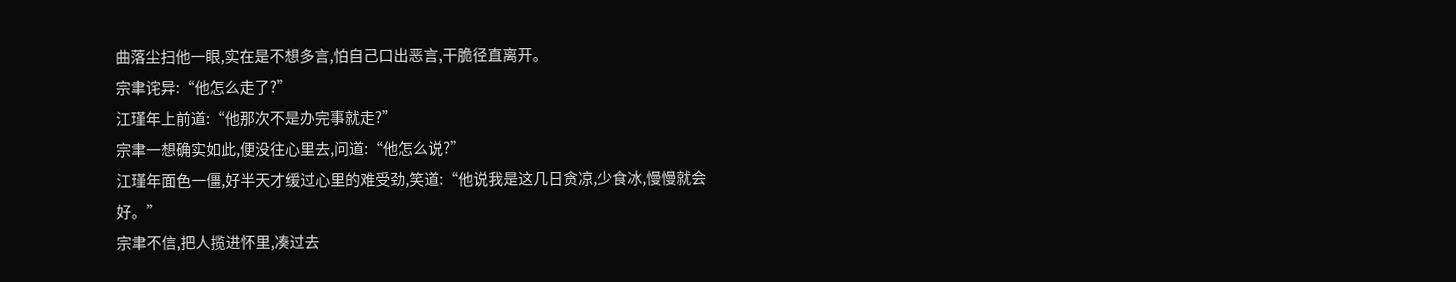曲落尘扫他一眼,实在是不想多言,怕自己口出恶言,干脆径直离开。
宗聿诧异:“他怎么走了?”
江瑾年上前道:“他那次不是办完事就走?”
宗聿一想确实如此,便没往心里去,问道:“他怎么说?”
江瑾年面色一僵,好半天才缓过心里的难受劲,笑道:“他说我是这几日贪凉,少食冰,慢慢就会好。”
宗聿不信,把人揽进怀里,凑过去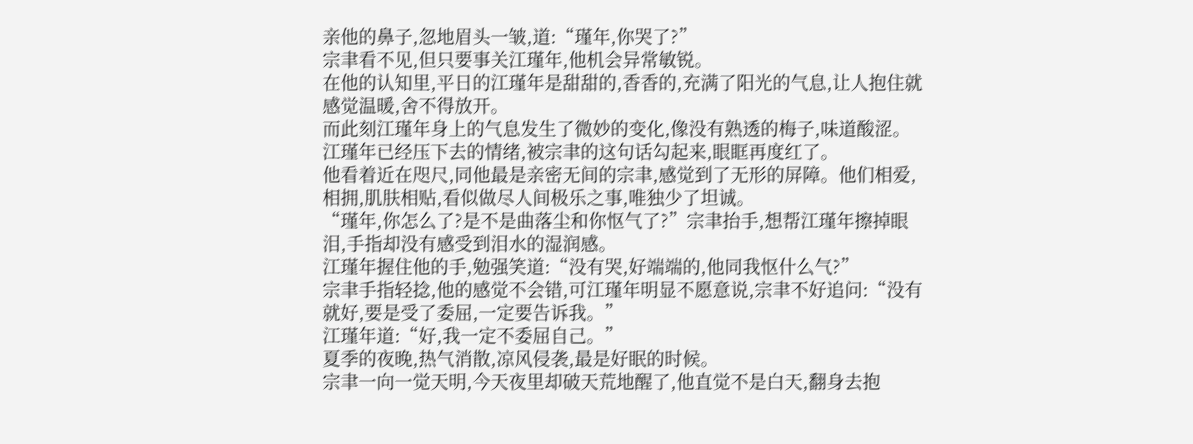亲他的鼻子,忽地眉头一皱,道:“瑾年,你哭了?”
宗聿看不见,但只要事关江瑾年,他机会异常敏锐。
在他的认知里,平日的江瑾年是甜甜的,香香的,充满了阳光的气息,让人抱住就感觉温暖,舍不得放开。
而此刻江瑾年身上的气息发生了微妙的变化,像没有熟透的梅子,味道酸涩。
江瑾年已经压下去的情绪,被宗聿的这句话勾起来,眼眶再度红了。
他看着近在咫尺,同他最是亲密无间的宗聿,感觉到了无形的屏障。他们相爱,相拥,肌肤相贴,看似做尽人间极乐之事,唯独少了坦诚。
“瑾年,你怎么了?是不是曲落尘和你怄气了?”宗聿抬手,想帮江瑾年擦掉眼泪,手指却没有感受到泪水的湿润感。
江瑾年握住他的手,勉强笑道:“没有哭,好端端的,他同我怄什么气?”
宗聿手指轻捻,他的感觉不会错,可江瑾年明显不愿意说,宗聿不好追问:“没有就好,要是受了委屈,一定要告诉我。”
江瑾年道:“好,我一定不委屈自己。”
夏季的夜晚,热气消散,凉风侵袭,最是好眠的时候。
宗聿一向一觉天明,今天夜里却破天荒地醒了,他直觉不是白天,翻身去抱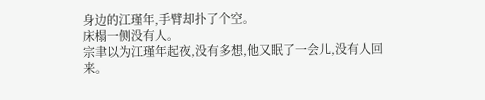身边的江瑾年,手臂却扑了个空。
床榻一侧没有人。
宗聿以为江瑾年起夜,没有多想,他又眠了一会儿,没有人回来。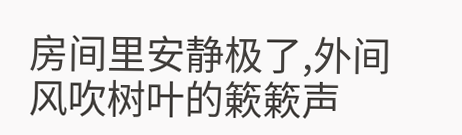房间里安静极了,外间风吹树叶的簌簌声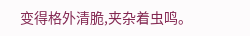变得格外清脆,夹杂着虫鸣。